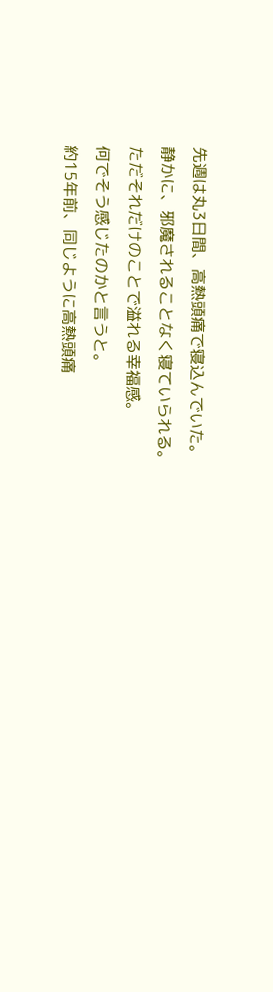先週は丸3日間、高熱頭痛で寝込んでいた。
静かに、邪魔されることなく寝ていられる。
ただそれだけのことで溢れる幸福感。
何でそう感じたのかと言うと。
約15年前、同じように高熱頭痛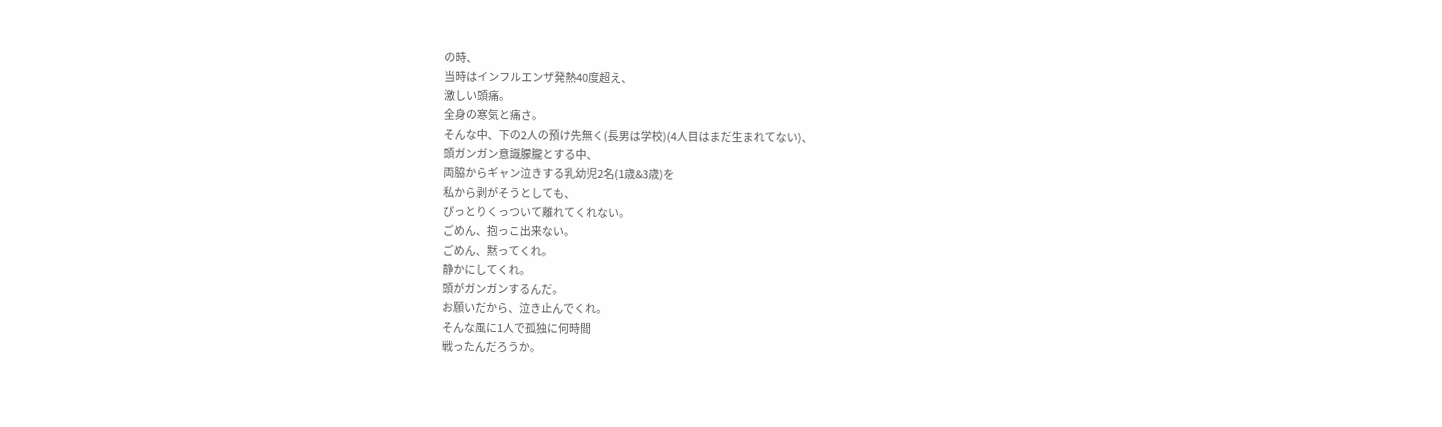の時、
当時はインフルエンザ発熱40度超え、
激しい頭痛。
全身の寒気と痛さ。
そんな中、下の2人の預け先無く(長男は学校)(4人目はまだ生まれてない)、
頭ガンガン意識朦朧とする中、
両脇からギャン泣きする乳幼児2名(1歳&3歳)を
私から剥がそうとしても、
ぴっとりくっついて離れてくれない。
ごめん、抱っこ出来ない。
ごめん、黙ってくれ。
静かにしてくれ。
頭がガンガンするんだ。
お願いだから、泣き止んでくれ。
そんな風に1人で孤独に何時間
戦ったんだろうか。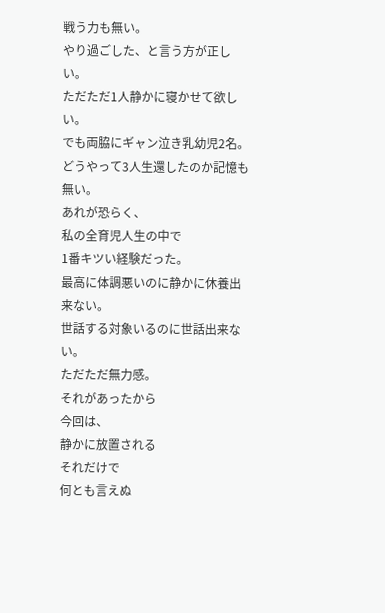戦う力も無い。
やり過ごした、と言う方が正しい。
ただただ1人静かに寝かせて欲しい。
でも両脇にギャン泣き乳幼児2名。
どうやって3人生還したのか記憶も無い。
あれが恐らく、
私の全育児人生の中で
1番キツい経験だった。
最高に体調悪いのに静かに休養出来ない。
世話する対象いるのに世話出来ない。
ただただ無力感。
それがあったから
今回は、
静かに放置される
それだけで
何とも言えぬ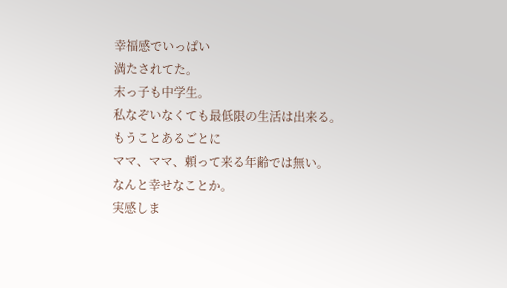幸福感でいっぱい
満たされてた。
末っ子も中学生。
私なぞいなくても最低限の生活は出来る。
もうことあるごとに
ママ、ママ、頼って来る年齢では無い。
なんと幸せなことか。
実感しま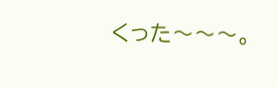くった〜〜〜。